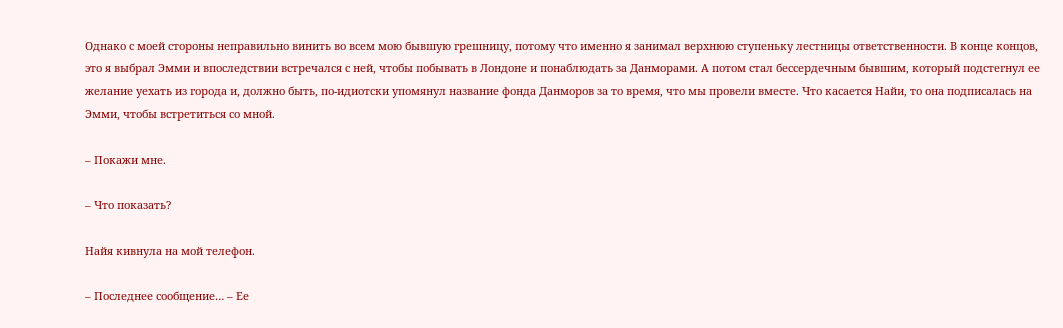Однако с моей стороны неправильно винить во всем мою бывшую грешницу, потому что именно я занимал верхнюю ступеньку лестницы ответственности. В конце концов, это я выбрал Эмми и впоследствии встречался с ней, чтобы побывать в Лондоне и понаблюдать за Данморами. А потом стал бессердечным бывшим, который подстегнул ее желание уехать из города и, должно быть, по-идиотски упомянул название фонда Данморов за то время, что мы провели вместе. Что касается Найи, то она подписалась на Эмми, чтобы встретиться со мной.

– Покажи мне.

– Что показать?

Найя кивнула на мой телефон.

– Последнее сообщение… – Ее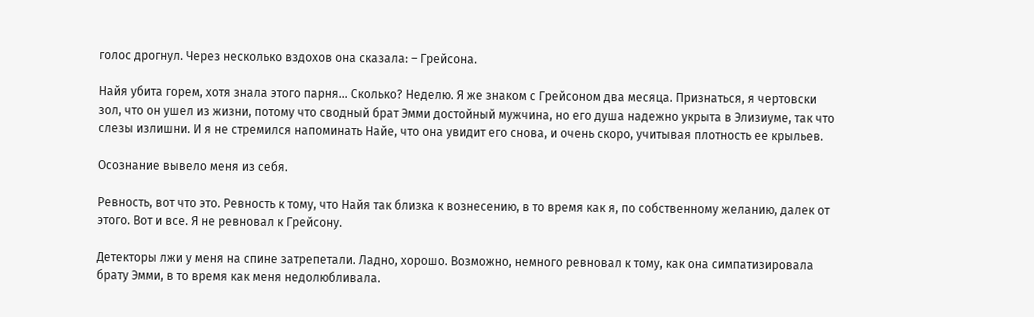голос дрогнул. Через несколько вздохов она сказала: – Грейсона.

Найя убита горем, хотя знала этого парня… Сколько? Неделю. Я же знаком с Грейсоном два месяца. Признаться, я чертовски зол, что он ушел из жизни, потому что сводный брат Эмми достойный мужчина, но его душа надежно укрыта в Элизиуме, так что слезы излишни. И я не стремился напоминать Найе, что она увидит его снова, и очень скоро, учитывая плотность ее крыльев.

Осознание вывело меня из себя.

Ревность, вот что это. Ревность к тому, что Найя так близка к вознесению, в то время как я, по собственному желанию, далек от этого. Вот и все. Я не ревновал к Грейсону.

Детекторы лжи у меня на спине затрепетали. Ладно, хорошо. Возможно, немного ревновал к тому, как она симпатизировала брату Эмми, в то время как меня недолюбливала.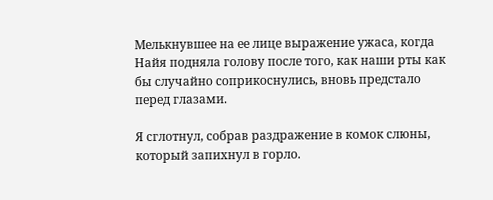Мелькнувшее на ее лице выражение ужаса, когда Найя подняла голову после того, как наши рты как бы случайно соприкоснулись, вновь предстало перед глазами.

Я сглотнул, собрав раздражение в комок слюны, который запихнул в горло.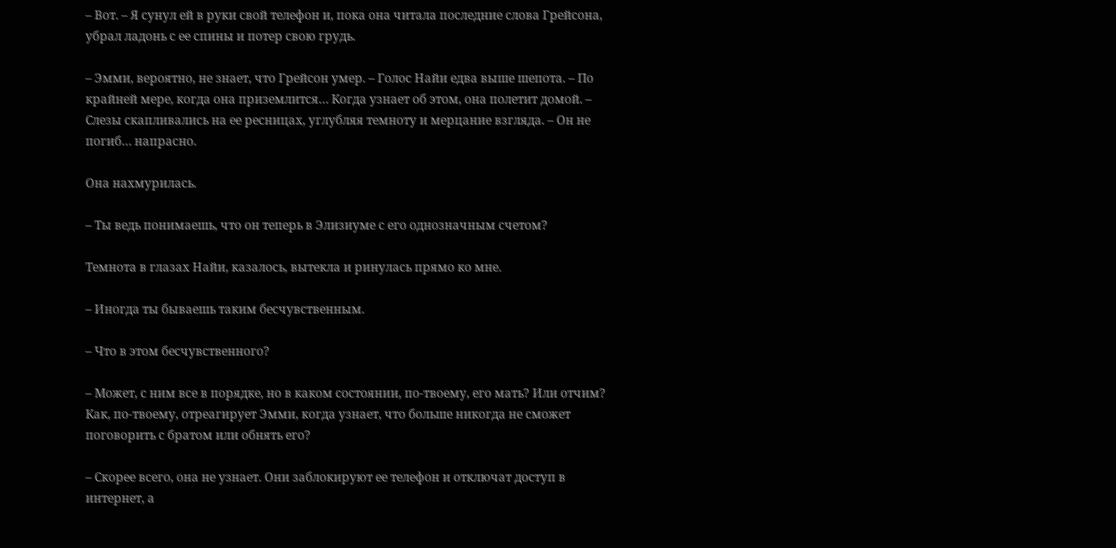– Вот. – Я сунул ей в руки свой телефон и, пока она читала последние слова Грейсона, убрал ладонь с ее спины и потер свою грудь.

– Эмми, вероятно, не знает, что Грейсон умер. – Голос Найи едва выше шепота. – По крайней мере, когда она приземлится… Когда узнает об этом, она полетит домой. – Слезы скапливались на ее ресницах, углубляя темноту и мерцание взгляда. – Он не погиб… напрасно.

Она нахмурилась.

– Ты ведь понимаешь, что он теперь в Элизиуме с его однозначным счетом?

Темнота в глазах Найи, казалось, вытекла и ринулась прямо ко мне.

– Иногда ты бываешь таким бесчувственным.

– Что в этом бесчувственного?

– Может, с ним все в порядке, но в каком состоянии, по-твоему, его мать? Или отчим? Как, по-твоему, отреагирует Эмми, когда узнает, что больше никогда не сможет поговорить с братом или обнять его?

– Скорее всего, она не узнает. Они заблокируют ее телефон и отключат доступ в интернет, а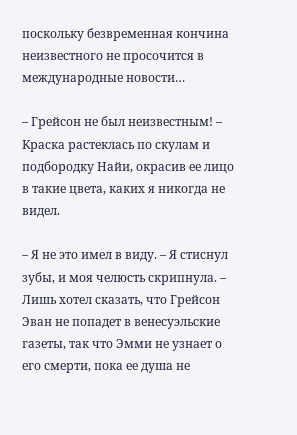поскольку безвременная кончина неизвестного не просочится в международные новости…

– Грейсон не был неизвестным! – Краска растеклась по скулам и подбородку Найи, окрасив ее лицо в такие цвета, каких я никогда не видел.

– Я не это имел в виду. – Я стиснул зубы, и моя челюсть скрипнула. – Лишь хотел сказать, что Грейсон Эван не попадет в венесуэльские газеты, так что Эмми не узнает о его смерти, пока ее душа не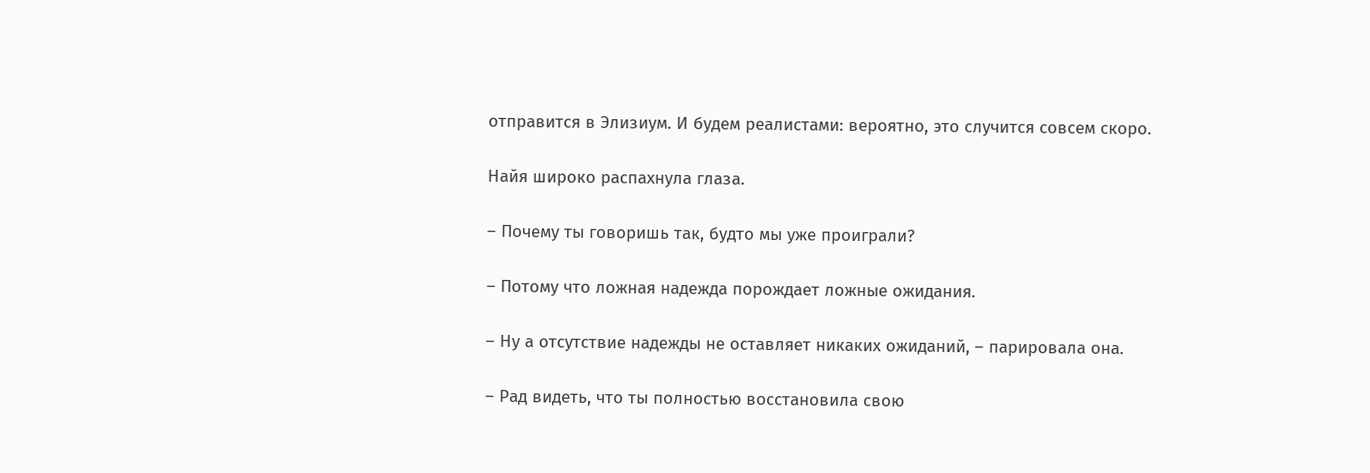отправится в Элизиум. И будем реалистами: вероятно, это случится совсем скоро.

Найя широко распахнула глаза.

– Почему ты говоришь так, будто мы уже проиграли?

– Потому что ложная надежда порождает ложные ожидания.

– Ну а отсутствие надежды не оставляет никаких ожиданий, – парировала она.

– Рад видеть, что ты полностью восстановила свою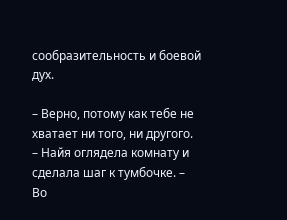сообразительность и боевой дух.

– Верно, потому как тебе не хватает ни того, ни другого. – Найя оглядела комнату и сделала шаг к тумбочке. – Во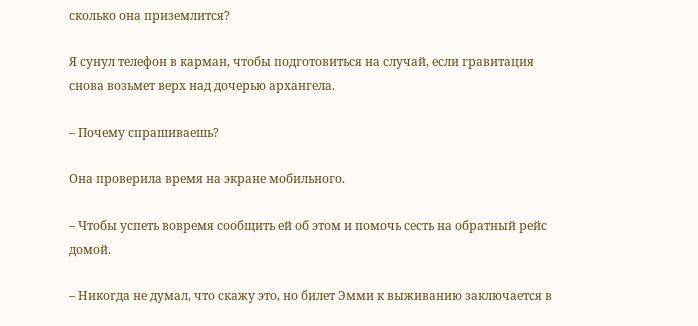сколько она приземлится?

Я сунул телефон в карман, чтобы подготовиться на случай, если гравитация снова возьмет верх над дочерью архангела.

– Почему спрашиваешь?

Она проверила время на экране мобильного.

– Чтобы успеть вовремя сообщить ей об этом и помочь сесть на обратный рейс домой.

– Никогда не думал, что скажу это, но билет Эмми к выживанию заключается в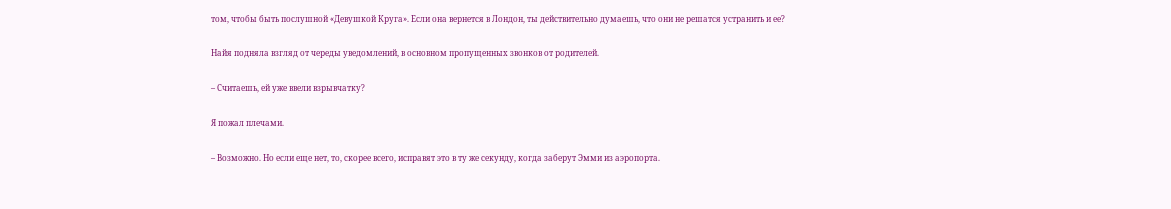том, чтобы быть послушной «Девушкой Круга». Если она вернется в Лондон, ты действительно думаешь, что они не решатся устранить и ее?

Найя подняла взгляд от череды уведомлений, в основном пропущенных звонков от родителей.

– Считаешь, ей уже ввели взрывчатку?

Я пожал плечами.

– Возможно. Но если еще нет, то, скорее всего, исправят это в ту же секунду, когда заберут Эмми из аэропорта.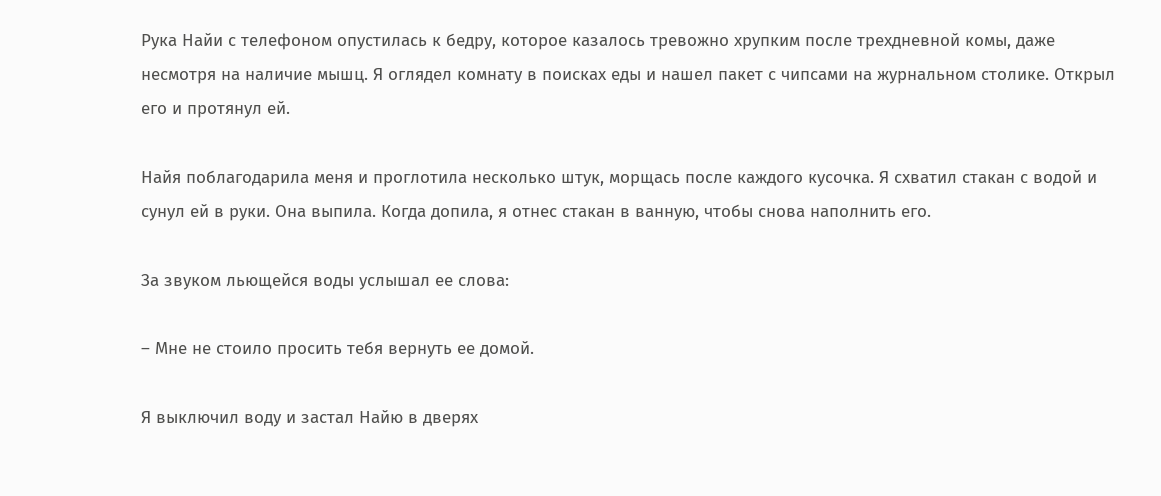Рука Найи с телефоном опустилась к бедру, которое казалось тревожно хрупким после трехдневной комы, даже несмотря на наличие мышц. Я оглядел комнату в поисках еды и нашел пакет с чипсами на журнальном столике. Открыл его и протянул ей.

Найя поблагодарила меня и проглотила несколько штук, морщась после каждого кусочка. Я схватил стакан с водой и сунул ей в руки. Она выпила. Когда допила, я отнес стакан в ванную, чтобы снова наполнить его.

За звуком льющейся воды услышал ее слова:

– Мне не стоило просить тебя вернуть ее домой.

Я выключил воду и застал Найю в дверях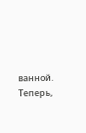ванной. Теперь,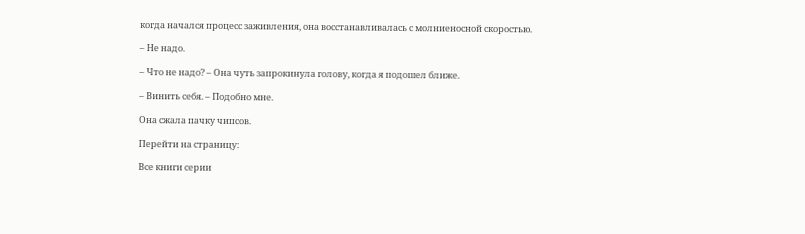когда начался процесс заживления, она восстанавливалась с молниеносной скоростью.

– Не надо.

– Что не надо? – Она чуть запрокинула голову, когда я подошел ближе.

– Винить себя. – Подобно мне.

Она сжала пачку чипсов.

Перейти на страницу:

Все книги серии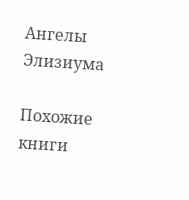Ангелы Элизиума

Похожие книги